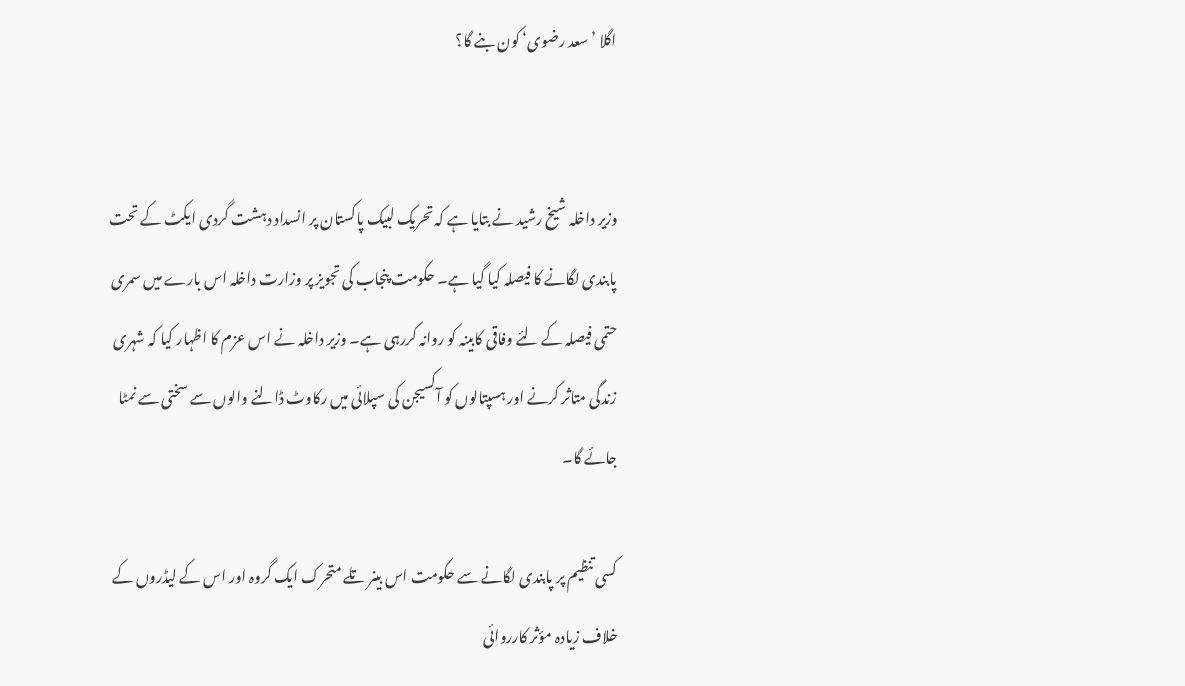اگلا ’سعد رضوی‘ کون بنے گا؟


وزیر داخلہ شیخ رشید نے بتایا ہے کہ تحریک لبیک پاکستان پر انسداد دہشت گردی ایکٹ کے تحت پابندی لگانے کا فیصلہ کیا گیا ہے۔ حکومت پنجاب کی تجویز پر وزارت داخلہ اس بارے میں سمری حتمی فیصلہ کے لئے وفاقی کابینہ کو روانہ کررہی ہے۔ وزیر داخلہ نے اس عزم کا اظہار کیا کہ شہری زندگی متاثر کرنے اور ہسپتالوں کو آکسیجن کی سپلائی میں رکاوٹ ڈالنے والوں سے سختی سے نمٹا جائے گا۔

کسی تنظیم پر پابندی لگانے سے حکومت اس بینر تلے متحرک ایک گروہ اور اس کے لیڈروں کے خلاف زیادہ مؤثر کارروائی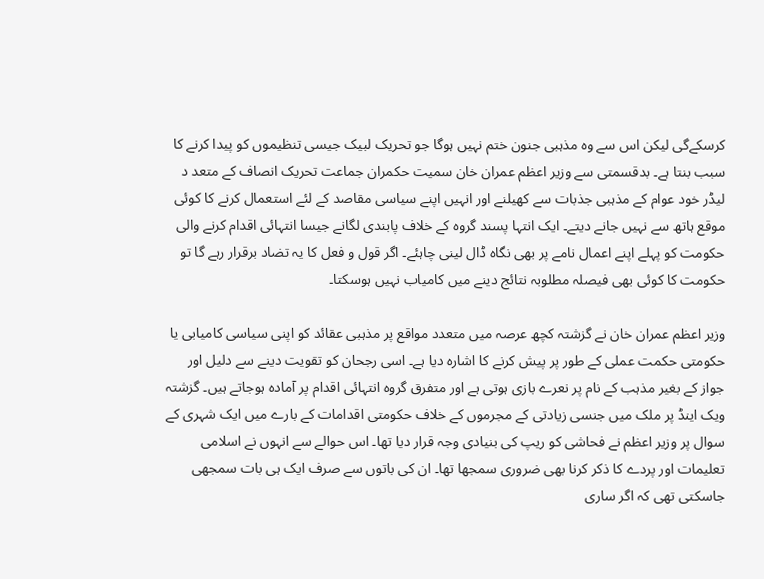کرسکےگی لیکن اس سے وہ مذہبی جنون ختم نہیں ہوگا جو تحریک لبیک جیسی تنظیموں کو پیدا کرنے کا سبب بنتا ہے۔ بدقسمتی سے وزیر اعظم عمران خان سمیت حکمران جماعت تحریک انصاف کے متعد د لیڈر خود عوام کے مذہبی جذبات سے کھیلنے اور انہیں اپنے سیاسی مقاصد کے لئے استعمال کرنے کا کوئی موقع ہاتھ سے نہیں جانے دیتے۔ ایک انتہا پسند گروہ کے خلاف پابندی لگانے جیسا انتہائی اقدام کرنے والی حکومت کو پہلے اپنے اعمال نامے پر بھی نگاہ ڈال لینی چاہئے۔ اگر قول و فعل کا یہ تضاد برقرار رہے گا تو حکومت کا کوئی بھی فیصلہ مطلوبہ نتائج دینے میں کامیاب نہیں ہوسکتا۔

وزیر اعظم عمران خان نے گزشتہ کچھ عرصہ میں متعدد مواقع پر مذہبی عقائد کو اپنی سیاسی کامیابی یا حکومتی حکمت عملی کے طور پر پیش کرنے کا اشارہ دیا ہے۔ اسی رجحان کو تقویت دینے سے دلیل اور جواز کے بغیر مذہب کے نام پر نعرے بازی ہوتی ہے اور متفرق گروہ انتہائی اقدام پر آمادہ ہوجاتے ہیں۔ گزشتہ ویک اینڈ پر ملک میں جنسی زیادتی کے مجرموں کے خلاف حکومتی اقدامات کے بارے میں ایک شہری کے سوال پر وزیر اعظم نے فحاشی کو ریپ کی بنیادی وجہ قرار دیا تھا۔ اس حوالے سے انہوں نے اسلامی تعلیمات اور پردے کا ذکر کرنا بھی ضروری سمجھا تھا۔ ان کی باتوں سے صرف ایک ہی بات سمجھی جاسکتی تھی کہ اگر ساری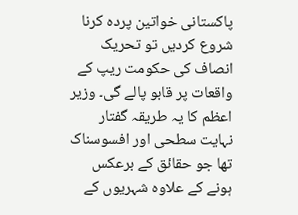پاکستانی خواتین پردہ کرنا شروع کردیں تو تحریک انصاف کی حکومت ریپ کے واقعات پر قابو پالے گی۔ وزیر اعظم کا یہ طریقہ گفتار نہایت سطحی اور افسوسناک تھا جو حقائق کے برعکس ہونے کے علاوہ شہریوں کے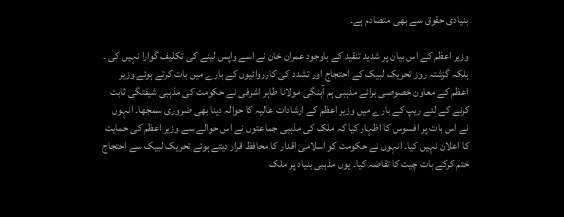بنیادی حقوق سے بھی متصادم ہے۔

وزیر اعظم کے اس بیان پر شدید تنقید کے باوجود عمران خان نے اسے واپس لینے کی تکلیف گوارا نہیں کی ۔ بلکہ گزشتہ روز تحریک لبیک کے احتجاج اور تشدد کی کارروائیوں کے بارے میں بات کرتے ہوئے وزیر اعظم کے معاون خصوصی برائے مذہبی ہم آہنگی مولانا طاہر اشرفی نے حکومت کی مذہبی شیفتگی ثابت کرنے کے لئے ریپ کے بارے میں وزیر اعظم کے ارشادات عالیہ کا حوالہ دینا بھی ضروری سمجھا۔ انہوں نے اس بات پر افسوس کا اظہار کیا کہ ملک کی مذہبی جماعتوں نے اس حوالے سے وزیر اعظم کی حمایت کا اعلان نہیں کیا۔ انہوں نے حکومت کو اسلامی اقدار کا محافظ قرار دیتے ہوئے تحریک لبیک سے احتجاج ختم کرکے بات چیت کا تقاضہ کیا۔ یوں مذہبی بنیاد پر ملک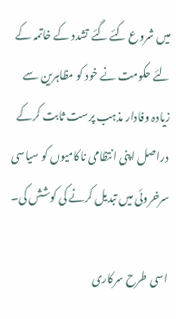میں شروع کئے گئے تشدد کے خاتمہ کے لئے حکومت نے خود کو مظاہرین سے زیادہ وفادار مذہب پرست ثابت کرکے دراصل اپنی انتظامی ناکامیوں کو سیاسی سرخروئی میں تبدیل کرنے کی کوشش کی۔

اسی طرح سرکاری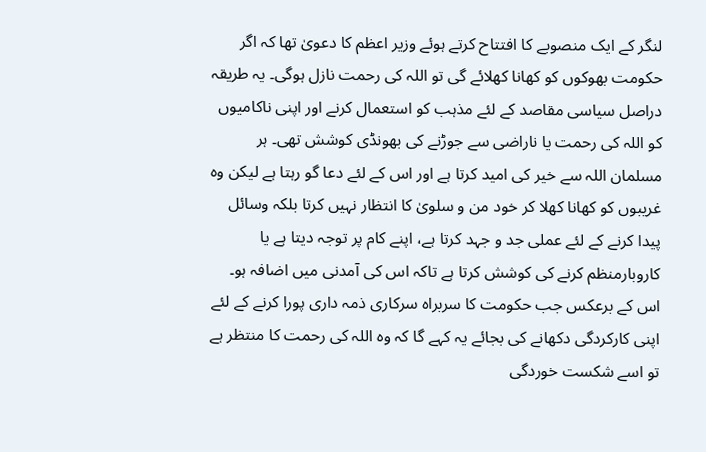لنگر کے ایک منصوبے کا افتتاح کرتے ہوئے وزیر اعظم کا دعویٰ تھا کہ اگر حکومت بھوکوں کو کھانا کھلائے گی تو اللہ کی رحمت نازل ہوگی۔ یہ طریقہ دراصل سیاسی مقاصد کے لئے مذہب کو استعمال کرنے اور اپنی ناکامیوں کو اللہ کی رحمت یا ناراضی سے جوڑنے کی بھونڈی کوشش تھی۔ ہر مسلمان اللہ سے خیر کی امید کرتا ہے اور اس کے لئے دعا گو رہتا ہے لیکن وہ غریبوں کو کھانا کھلا کر خود من و سلویٰ کا انتظار نہیں کرتا بلکہ وسائل پیدا کرنے کے لئے عملی جد و جہد کرتا ہے، اپنے کام پر توجہ دیتا ہے یا کاروبارمنظم کرنے کی کوشش کرتا ہے تاکہ اس کی آمدنی میں اضافہ ہو۔ اس کے برعکس جب حکومت کا سربراہ سرکاری ذمہ داری پورا کرنے کے لئے اپنی کارکردگی دکھانے کی بجائے یہ کہے گا کہ وہ اللہ کی رحمت کا منتظر ہے تو اسے شکست خوردگی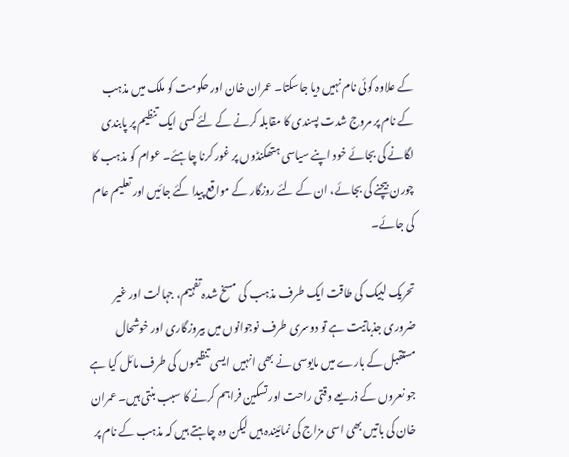کے علاوہ کوئی نام نہیں دیا جاسکتا۔ عمران خان اور حکومت کو ملک میں مذہب کے نام پر مروج شدت پسندی کا مقابلہ کرنے کے لئے کسی ایک تنظیم پر پابندی لگانے کی بجائے خود اپنے سیاسی ہتھکنڈوں پر غور کرنا چاہئے۔ عوام کو مذہب کا چورن بیچنے کی بجائے، ان کے لئے روزگار کے مواقع پیدا کئے جائیں اور تعلیم عام کی جائے۔

تحریک لبیک کی طاقت ایک طرف مذہب کی مسخ شدہ تفہیم، جہالت اور غیر ضروری جذباتیت ہے تو دوسری طرف نوجوانوں میں بیروزگاری اور خوشحال مستقبل کے بارے میں مایوسی نے بھی انہیں ایسی تنظیموں کی طرف مائل کیا ہے جو نعروں کے ذریعے وقتی راحت اور تسکین فراہم کرنے کا سبب بنتی ہیں۔ عمران خان کی باتیں بھی اسی مزاج کی نمائیندہ ہیں لیکن وہ چاہتے ہیں کہ مذہب کے نام پر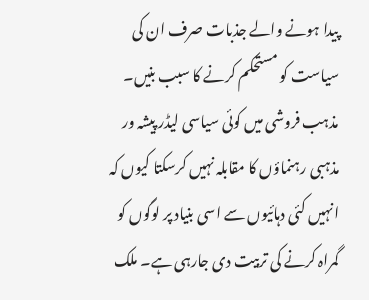پیدا ہونے والے جذبات صرف ان کی سیاست کو مستحکم کرنے کا سبب بنیں۔ مذہب فروشی میں کوئی سیاسی لیڈر پیشہ ور مذہبی رہنماؤں کا مقابلہ نہیں کرسکتا کیوں کہ انہیں کئی دہائیوں سے اسی بنیاد پر لوگوں کو گمراہ کرنے کی تربیت دی جارہی ہے۔ ملک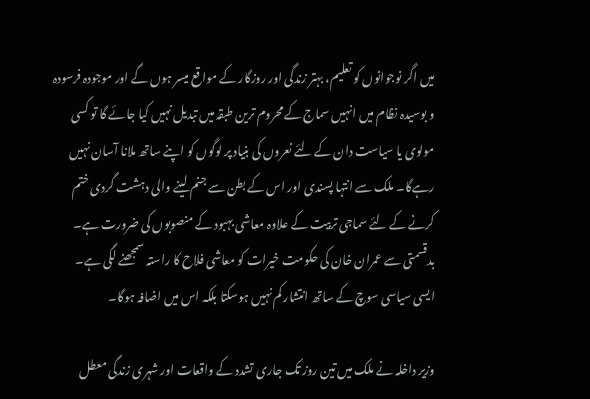میں اگر نوجوانوں کو تعلیم، بہتر زندگی اور روزگار کے مواقع میسر ہوں گے اور موجودہ فرسودہ و بوسیدہ نظام میں انہیں سماج کے محروم ترین طبقہ میں تبدیل نہیں کیا جائے گا تو کسی مولوی یا سیاست دان کے لئے نعروں کی بنیاد پر لوگوں کو اپنے ساتھ ملانا آسان نہیں رہےگا۔ ملک سے انتہا پسندی اور اس کے بطن سے جنم لینے والی دہشت گردی ختم کرنے کے لئے سماجی تربیت کے علاوہ معاشی بہبود کے منصوبوں کی ضرورت ہے۔ بدقسمتی سے عمران خان کی حکومت خیرات کو معاشی فلاح کا راستہ سمجھنے لگی ہے۔ ایسی سیاسی سوچ کے ساتھ انتشار کم نہیں ہوسکتا بلکہ اس میں اضافہ ہوگا۔

وزیر داخلہ نے ملک میں تین روز تک جاری تشدد کے واقعات اور شہری زندگی معطل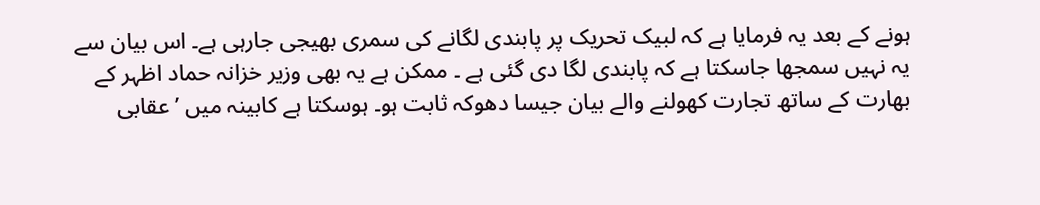ہونے کے بعد یہ فرمایا ہے کہ لبیک تحریک پر پابندی لگانے کی سمری بھیجی جارہی ہے۔ اس بیان سے یہ نہیں سمجھا جاسکتا ہے کہ پابندی لگا دی گئی ہے ۔ ممکن ہے یہ بھی وزیر خزانہ حماد اظہر کے بھارت کے ساتھ تجارت کھولنے والے بیان جیسا دھوکہ ثابت ہو۔ ہوسکتا ہے کابینہ میں ’عقابی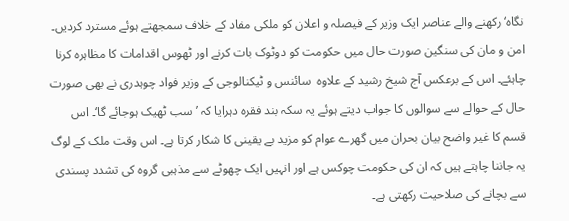نگاہ‘ رکھنے والے عناصر ایک وزیر کے فیصلہ و اعلان کو ملکی مفاد کے خلاف سمجھتے ہوئے مسترد کردیں۔ امن و مان کی سنگین صورت حال میں حکومت کو دوٹوک بات کرنے اور ٹھوس اقدامات کا مظاہرہ کرنا چاہئے۔ اس کے برعکس آج شیخ رشید کے علاوہ  سائنس و ٹیکنالوجی کے وزیر فواد چوہدری نے بھی صورت حال کے حوالے سے سوالوں کا جواب دیتے ہوئے یہ سکہ بند فقرہ دہرایا کہ ’سب ٹھیک ہوجائے گا‘۔ اس قسم کا غیر واضح بیان بحران میں گھرے عوام کو مزید بے یقینی کا شکار کرتا ہے۔ اس وقت ملک کے لوگ یہ جاننا چاہتے ہیں کہ ان کی حکومت چوکس ہے اور انہیں ایک چھوٹے سے مذہبی گروہ کی تشدد پسندی سے بچانے کی صلاحیت رکھتی ہے۔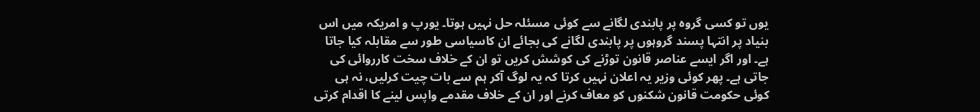یوں تو کسی گروہ پر پابندی لگانے سے کوئی مسئلہ حل نہیں ہوتا۔ یورپ و امریکہ میں اس بنیاد پر انتہا پسند گروہوں پر پابندی لگانے کی بجائے ان کاسیاسی طور سے مقابلہ کیا جاتا ہے۔ اور اگر ایسے عناصر قانون توڑنے کی کوشش کریں تو ان کے خلاف سخت کارروائی کی جاتی ہے۔ پھر کوئی وزیر یہ اعلان نہیں کرتا کہ یہ لوگ آکر ہم سے بات چیت کرلیں، نہ ہی کوئی حکومت قانون شکنوں کو معاف کرنے اور ان کے خلاف مقدمے واپس لینے کا اقدام کرتی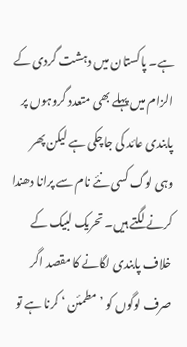ہے۔ پاکستان میں دہشت گردی کے الزام میں پہلے بھی متعدد گروہوں پر پابندی عائد کی جاچکی ہے لیکن پھر وہی لوگ کسی نئے نام سے پرانا دھندا کرنے لگتے ہیں۔ تحریک لبیک کے خلاف پابندی لگانے کا مقصد اگر صرف لوگوں کو ’مطمئن ‘ کرنا ہے تو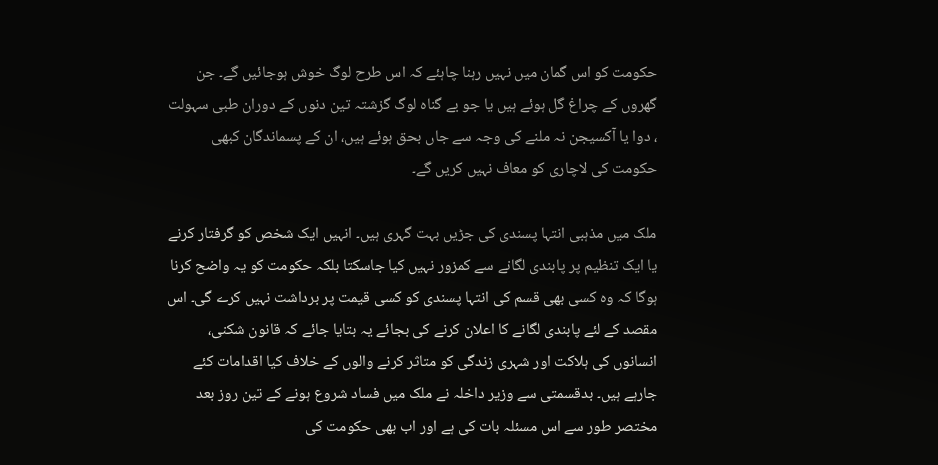حکومت کو اس گمان میں نہیں رہنا چاہئے کہ اس طرح لوگ خوش ہوجائیں گے۔ جن گھروں کے چراغ گل ہوئے ہیں یا جو بے گناہ لوگ گزشتہ تین دنوں کے دوران طبی سہولت ، دوا یا آکسیجن نہ ملنے کی وجہ سے جاں بحق ہوئے ہیں، ان کے پسماندگان کبھی حکومت کی لاچاری کو معاف نہیں کریں گے۔

ملک میں مذہبی انتہا پسندی کی جڑیں بہت گہری ہیں۔ انہیں ایک شخص کو گرفتار کرنے یا ایک تنظیم پر پابندی لگانے سے کمزور نہیں کیا جاسکتا بلکہ حکومت کو یہ واضح کرنا ہوگا کہ وہ کسی بھی قسم کی انتہا پسندی کو کسی قیمت پر برداشت نہیں کرے گی۔ اس مقصد کے لئے پابندی لگانے کا اعلان کرنے کی بجائے یہ بتایا جائے کہ قانون شکنی، انسانوں کی ہلاکت اور شہری زندگی کو متاثر کرنے والوں کے خلاف کیا اقدامات کئے جارہے ہیں۔ بدقسمتی سے وزیر داخلہ نے ملک میں فساد شروع ہونے کے تین روز بعد مختصر طور سے اس مسئلہ بات کی ہے اور اب بھی حکومت کی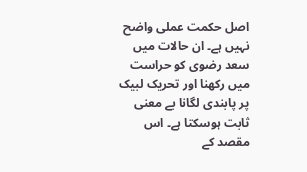اصل حکمت عملی واضح نہیں ہے۔ ان حالات میں سعد رضوی کو حراست میں رکھنا اور تحریک لبیک پر پابندی لگانا بے معنی ثابت ہوسکتا ہے۔ اس مقصد کے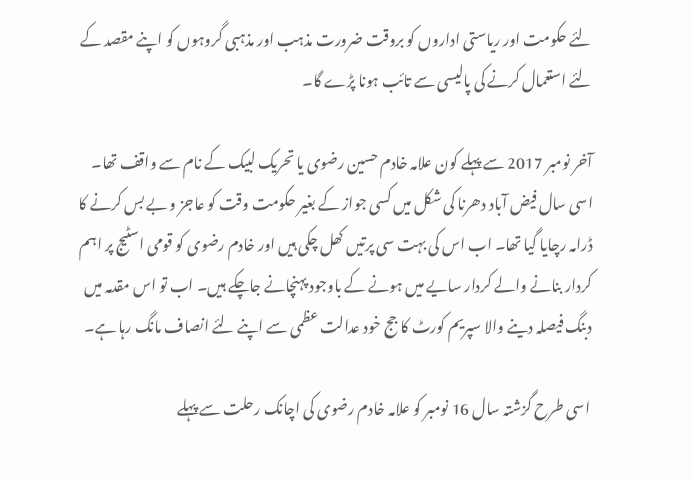لئے حکومت اور ریاستی اداروں کو بروقت ضرورت مذہب اور مذہبی گروہوں کو اپنے مقصد کے لئے استعمال کرنے کی پالیسی سے تائب ہونا پڑے گا۔

آخر نومبر 2017 سے پہلے کون علامہ خادم حسین رضوی یا تحریک لبیک کے نام سے واقف تھا۔ اسی سال فیض آباد دھرنا کی شکل میں کسی جواز کے بغیر حکومت وقت کو عاجز و بے بس کرنے کا ڈرامہ رچایا گیا تھا۔ اب اس کی بہت سی پرتیں کھل چکی ہیں اور خادم رضوی کو قومی اسٹیج پر اہم کردار بنانے والے کردار سایے میں ہونے کے باوجود پہنچانے جاچکے ہیں۔ اب تو اس مقدمہ میں دبنگ فیصلہ دینے والا سپریم کورٹ کا جج خود عدالت عظمی سے اپنے لئے انصاف مانگ رہا ہے۔

 اسی طرح گزشتہ سال 16 نومبر کو علامہ خادم رضوی کی اچانک رحلت سے پہلے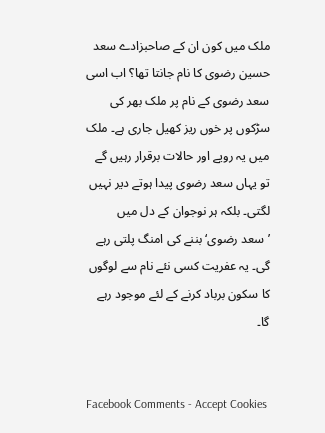ملک میں کون ان کے صاحبزادے سعد حسین رضوی کا نام جانتا تھا؟ اب اسی سعد رضوی کے نام پر ملک بھر کی سڑکوں پر خوں ریز کھیل جاری ہے۔ ملک میں یہ رویے اور حالات برقرار رہیں گے تو یہاں سعد رضوی پیدا ہوتے دیر نہیں لگتی۔ بلکہ ہر نوجوان کے دل میں ’سعد رضوی‘ بننے کی امنگ پلتی رہے گی۔ یہ عفریت کسی نئے نام سے لوگوں کا سکون برباد کرنے کے لئے موجود رہے گا۔


Facebook Comments - Accept Cookies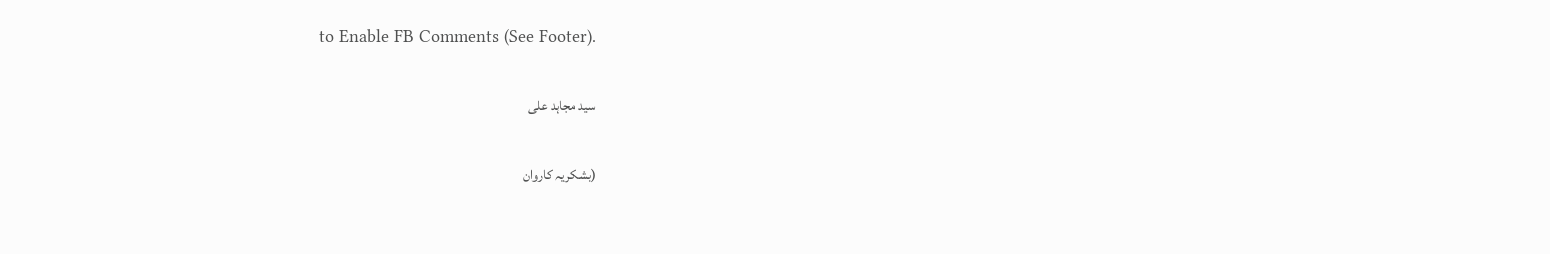to Enable FB Comments (See Footer).

سید مجاہد علی

(بشکریہ کاروان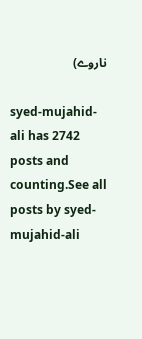ناروے)

syed-mujahid-ali has 2742 posts and counting.See all posts by syed-mujahid-ali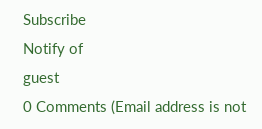Subscribe
Notify of
guest
0 Comments (Email address is not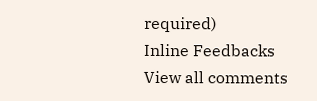required)
Inline Feedbacks
View all comments